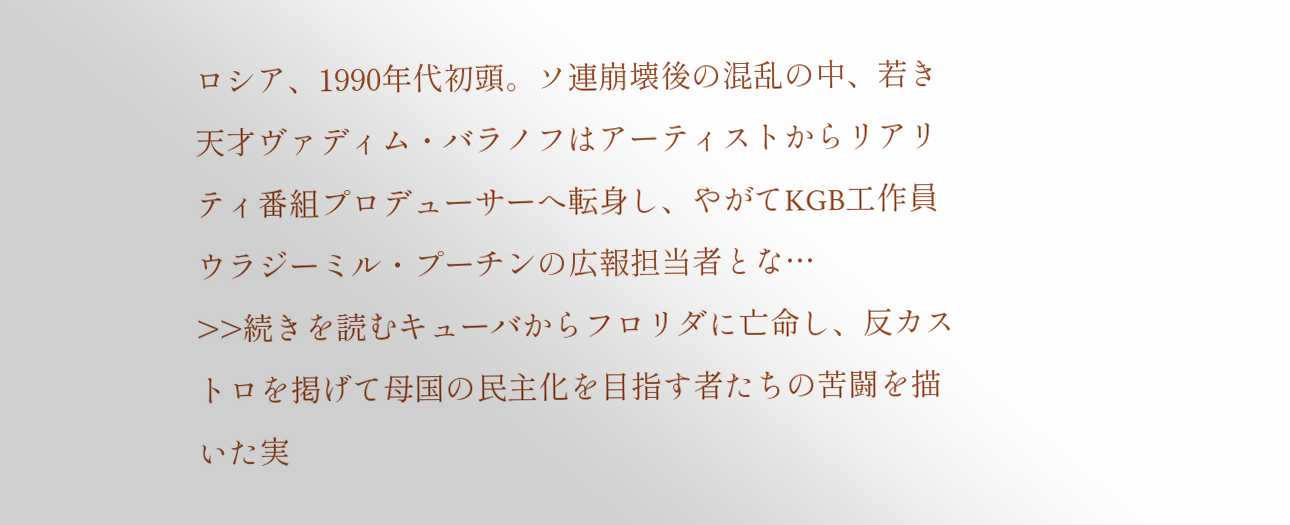ロシア、1990年代初頭。ソ連崩壊後の混乱の中、若き天才ヴァディム・バラノフはアーティストからリアリティ番組プロデューサーへ転身し、やがてKGB工作員ウラジーミル・プーチンの広報担当者とな…
>>続きを読むキューバからフロリダに亡命し、反カストロを掲げて母国の民主化を目指す者たちの苦闘を描いた実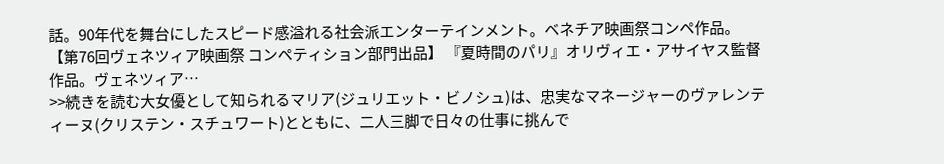話。90年代を舞台にしたスピード感溢れる社会派エンターテインメント。ベネチア映画祭コンペ作品。
【第76回ヴェネツィア映画祭 コンペティション部門出品】 『夏時間のパリ』オリヴィエ・アサイヤス監督作品。ヴェネツィア…
>>続きを読む大女優として知られるマリア(ジュリエット・ビノシュ)は、忠実なマネージャーのヴァレンティーヌ(クリステン・スチュワート)とともに、二人三脚で日々の仕事に挑んで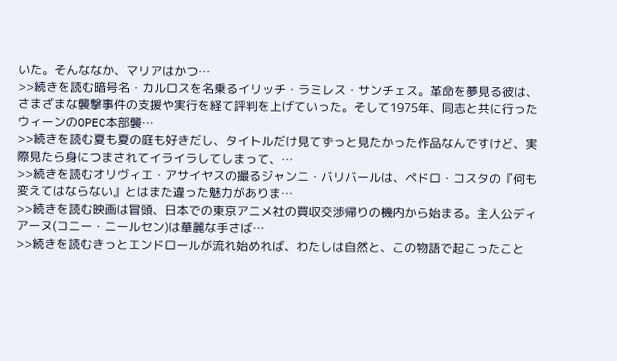いた。そんななか、マリアはかつ…
>>続きを読む暗号名・カルロスを名乗るイリッチ・ラミレス・サンチェス。革命を夢見る彼は、さまざまな襲撃事件の支援や実行を経て評判を上げていった。そして1975年、同志と共に行ったウィーンのOPEC本部襲…
>>続きを読む夏も夏の庭も好きだし、タイトルだけ見てずっと見たかった作品なんですけど、実際見たら身につまされてイライラしてしまって、…
>>続きを読むオリヴィエ・アサイヤスの撮るジャンニ・バリバールは、ペドロ・コスタの『何も変えてはならない』とはまた違った魅力がありま…
>>続きを読む映画は冒頭、日本での東京アニメ社の買収交渉帰りの機内から始まる。主人公ディアーヌ(コニー・ニールセン)は華麗な手さば…
>>続きを読むきっとエンドロールが流れ始めれば、わたしは自然と、この物語で起こったこと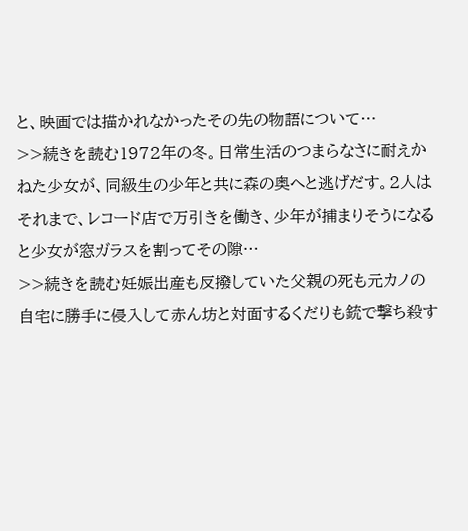と、映画では描かれなかったその先の物語について…
>>続きを読む1972年の冬。日常生活のつまらなさに耐えかねた少女が、同級生の少年と共に森の奥へと逃げだす。2人はそれまで、レコード店で万引きを働き、少年が捕まりそうになると少女が窓ガラスを割ってその隙…
>>続きを読む妊娠出産も反撥していた父親の死も元カノの自宅に勝手に侵入して赤ん坊と対面するくだりも銃で撃ち殺す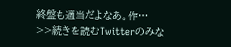終盤も適当だよなあ。作…
>>続きを読むTwitterのみな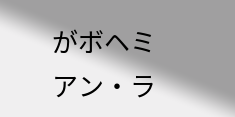がボヘミアン・ラ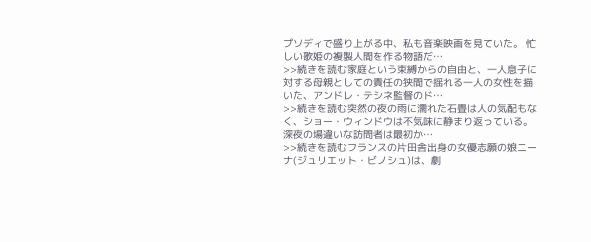プソディで盛り上がる中、私も音楽映画を見ていた。 忙しい歌姫の複製人間を作る物語だ…
>>続きを読む家庭という束縛からの自由と、一人息子に対する母親としての責任の狭間で揺れる一人の女性を描いた、アンドレ・テシネ監督のド…
>>続きを読む突然の夜の雨に濡れた石畳は人の気配もなく、ショー・ウィンドウは不気味に静まり返っている。深夜の場違いな訪問者は最初か…
>>続きを読むフランスの片田舎出身の女優志願の娘ニーナ(ジュリエット・ビノシュ)は、劇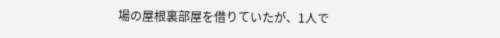場の屋根裏部屋を借りていたが、1人で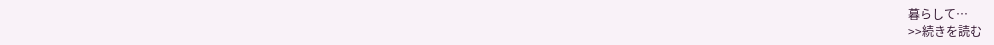暮らして…
>>続きを読む